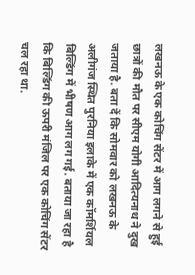लखनऊ के एक कोचिंग सेंटर में आग लगने से हुई छात्रों की मौत पर सीएम योगी आदित्यनाथ ने दुख जताया है. बता दें कि सोमवार को लखनऊ के अलीगंज स्थित पुरनिया इलाके में एक कॉमर्शियल बिल्डिंग में भीषण आग लग गई. बताया जा रहा है कि बिल्डिंग की ऊपरी मंजिल पर एक कोचिंग सेंटर चल रहा था.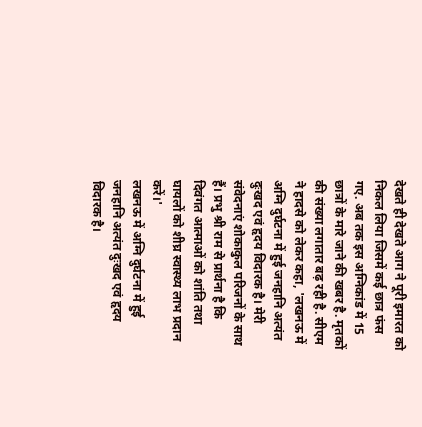देखते ही देखते आग ने पूरी इमारत को निकल लिया जिसमें कई छात्र फंस गए. अब तक इस अग्निकांड में 15 छात्रों के मारे जाने की खबर है. मृतकों की संख्या लगातार बढ़ रही है. सीएम ने हादसे को लेकर कहा, 'लखनऊ में अग्नि दुर्घटना में हुई जनहानि अत्यंत दुःखद एवं हृदय विदारक है। मेरी संवेदनाएं शोकाकुल परिजनों के साथ हैं। प्रभु श्री राम से प्रार्थना है कि दिवंगत आत्माओं को शांति तथा घायलों को शीघ्र स्वास्थ्य लाभ प्रदान करें।'
लखनऊ में अग्नि दुर्घटना में हुई जनहानि अत्यंत दुःखद एवं हृदय विदारक है।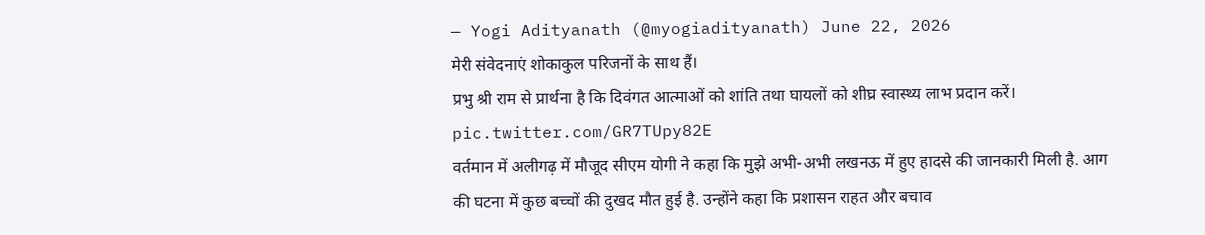— Yogi Adityanath (@myogiadityanath) June 22, 2026
मेरी संवेदनाएं शोकाकुल परिजनों के साथ हैं।
प्रभु श्री राम से प्रार्थना है कि दिवंगत आत्माओं को शांति तथा घायलों को शीघ्र स्वास्थ्य लाभ प्रदान करें। pic.twitter.com/GR7TUpy82E
वर्तमान में अलीगढ़ में मौजूद सीएम योगी ने कहा कि मुझे अभी-अभी लखनऊ में हुए हादसे की जानकारी मिली है. आग की घटना में कुछ बच्चों की दुखद मौत हुई है. उन्होंने कहा कि प्रशासन राहत और बचाव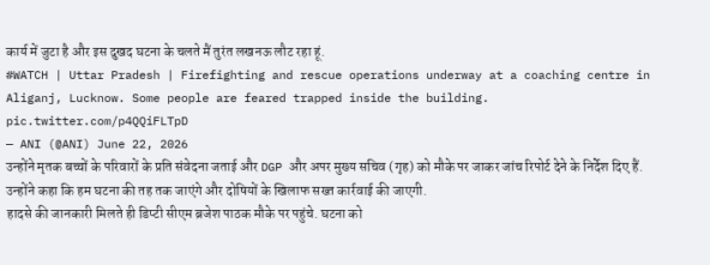कार्य में जुटा है और इस दुखद घटना के चलते मैं तुरंत लखनऊ लौट रहा हूं.
#WATCH | Uttar Pradesh | Firefighting and rescue operations underway at a coaching centre in Aliganj, Lucknow. Some people are feared trapped inside the building. pic.twitter.com/p4QQiFLTpD
— ANI (@ANI) June 22, 2026
उन्होंने मृतक बच्चों के परिवारों के प्रति संवेदना जताई और DGP और अपर मुख्य सचिव (गृह) को मौके पर जाकर जांच रिपोर्ट देने के निर्देश दिए हैं. उन्होंने कहा कि हम घटना की तह तक जाएंगे और दोषियों के खिलाफ सख्त कार्रवाई की जाएगी.
हादसे की जानकारी मिलते ही डिप्टी सीएम ब्रजेश पाठक मौके पर पहुंचे. घटना को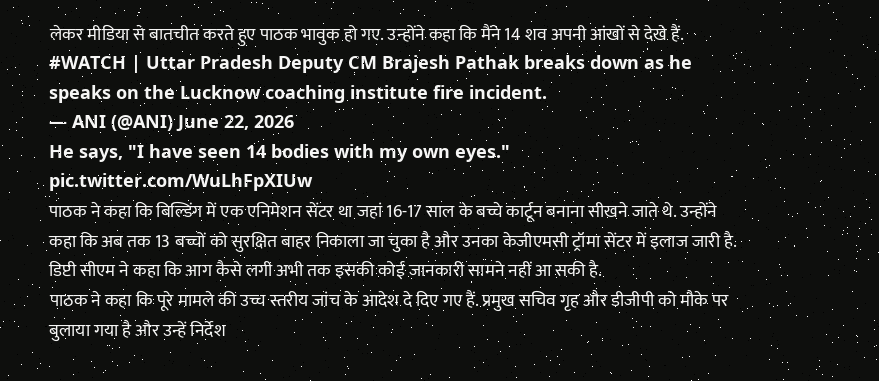लेकर मीडिया से बातचीत करते हुए पाठक भावुक हो गए. उन्होंने कहा कि मैंने 14 शव अपनी आंखों से देखे हैं.
#WATCH | Uttar Pradesh Deputy CM Brajesh Pathak breaks down as he speaks on the Lucknow coaching institute fire incident.
— ANI (@ANI) June 22, 2026
He says, "I have seen 14 bodies with my own eyes." pic.twitter.com/WuLhFpXIUw
पाठक ने कहा कि बिल्डिंग में एक एनिमेशन सेंटर था जहां 16-17 साल के बच्चे कार्टून बनाना सीखने जाते थे. उन्होंने कहा कि अब तक 13 बच्चों को सुरक्षित बाहर निकाला जा चुका है और उनका केजीएमसी ट्रॉमा सेंटर में इलाज जारी है. डिप्टी सीएम ने कहा कि आग कैसे लगी अभी तक इसकी कोई जानकारी सामने नहीं आ सकी है.
पाठक ने कहा कि पूरे मामले की उच्च स्तरीय जांच के आदेश दे दिए गए हैं. प्रमुख सचिव गृह और डीजीपी को मौके पर बुलाया गया है और उन्हें निर्देश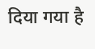दिया गया है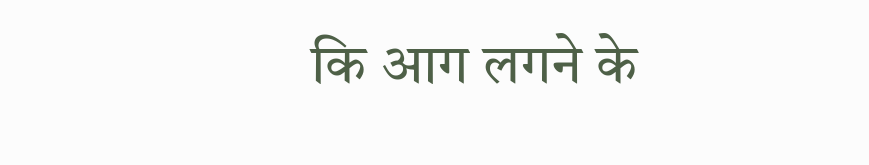कि आग लगने के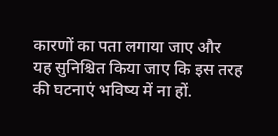कारणों का पता लगाया जाए और यह सुनिश्चित किया जाए कि इस तरह की घटनाएं भविष्य में ना हों.